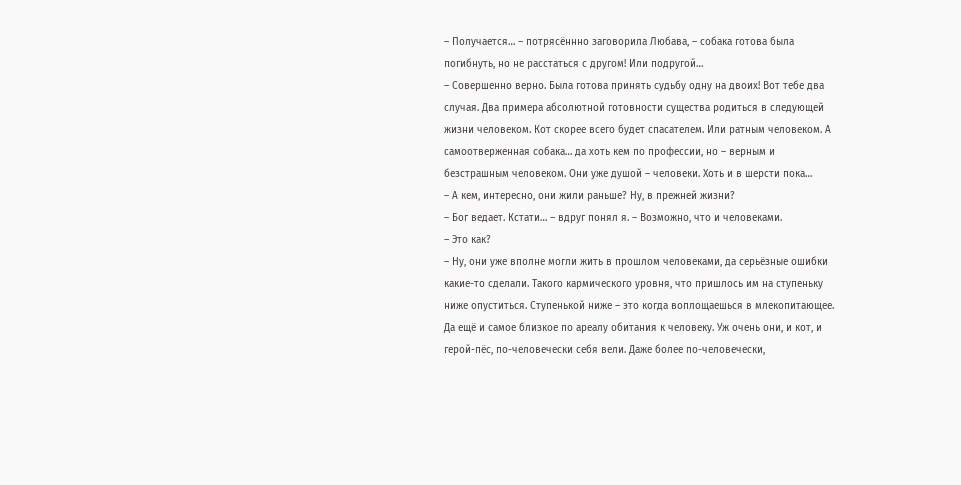– Получается… – потрясённно заговорила Любава, – собака готова была погибнуть, но не расстаться с другом! Или подругой…
– Совершенно верно. Была готова принять судьбу одну на двоих! Вот тебе два случая. Два примера абсолютной готовности существа родиться в следующей жизни человеком. Кот скорее всего будет спасателем. Или ратным человеком. А самоотверженная собака… да хоть кем по профессии, но – верным и безстрашным человеком. Они уже душой – человеки. Хоть и в шерсти пока…
– А кем, интересно, они жили раньше? Ну, в прежней жизни?
– Бог ведает. Кстати… – вдруг понял я. – Возможно, что и человеками.
– Это как?
– Ну, они уже вполне могли жить в прошлом человеками, да серьёзные ошибки какие-то сделали. Такого кармического уровня, что пришлось им на ступеньку ниже опуститься. Ступенькой ниже – это когда воплощаешься в млекопитающее. Да ещё и самое близкое по ареалу обитания к человеку. Уж очень они, и кот, и герой-пёс, по-человечески себя вели. Даже более по-человечески,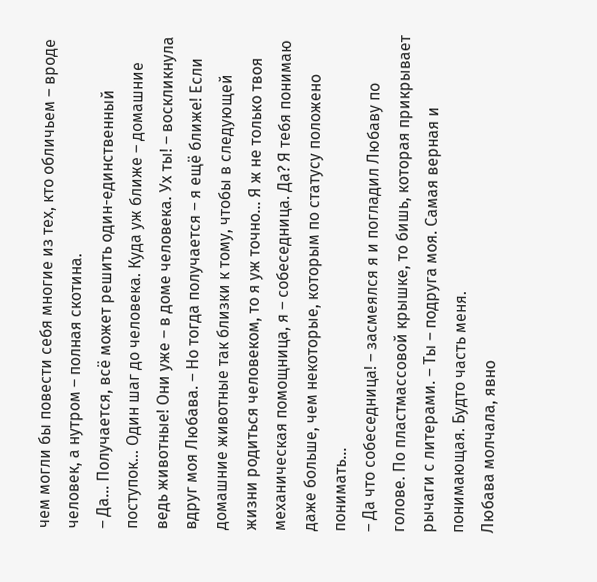чем могли бы повести себя многие из тех, кто обличьем – вроде человек, а нутром – полная скотина.
– Да… Получается, всё может решить один-единственный поступок… Один шаг до человека. Куда уж ближе – домашние ведь животные! Они уже – в доме человека. Ух ты! – воскликнула вдруг моя Любава. – Но тогда получается – я ещё ближе! Если домашние животные так близки к тому, чтобы в следующей жизни родиться человеком, то я уж точно… Я ж не только твоя механическая помощница, я – собеседница. Да? Я тебя понимаю даже больше, чем некоторые, которым по статусу положено понимать…
– Да что собеседница! – засмеялся я и погладил Любаву по голове. По пластмассовой крышке, то бишь, которая прикрывает рычаги с литерами. – Ты – подруга моя. Самая верная и понимающая. Будто часть меня.
Любава молчала, явно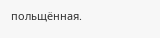польщённая.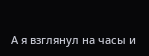А я взглянул на часы и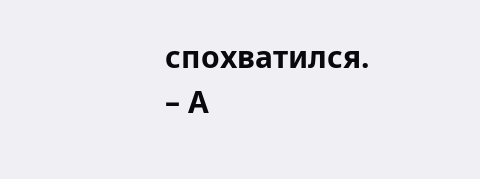спохватился.
– А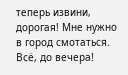теперь извини, дорогая! Мне нужно в город смотаться. Всё, до вечера!